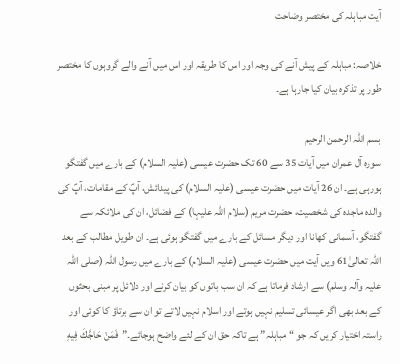آیت مباہلہ کی مختصر وضاحت

خلاصہ: مباہلہ کے پیش آنے کی وجہ اور اس کا طریقہ اور اس میں آنے والے گروہوں کا مختصر طور پر تذکرہ بیان کیا جارہا ہے۔

بسم اللہ الرحمن الرحیم
سورہ آل عمران میں آیات 35 سے 60 تک حضرت عیسی (علیہ السلام) کے بارے میں گفتگو ہورہی ہے۔ ان 26 آیات میں حضرت عیسی (علیہ السلام) کی پیدائش، آپؑ کے مقامات، آپؑ کی والدہ ماجدہ کی شخصیت، حضرت مریم (سلام اللہ علیہا) کے فضائل، ان کی ملائکہ سے گفتگو، آسمانی کھانا اور دیگر مسائل کے بارے میں گفتگو ہوئی ہے۔ ان طویل مطالب کے بعد اللہ تعالیٰ61 ویں آیت میں حضرت عیسی (علیہ السلام) کے بارے میں رسول اللہ (صلی اللہ علیہ وآلہ وسلم) سے ارشاد فرماتا ہے کہ ان سب باتوں کو بیان کرنے اور دلائل پر مبنی بحثوں کے بعد بھی اگر عیسائی تسلیم نہیں ہوتے اور اسلام نہیں لاتے تو ان سے برتاؤ کا کوئی اور راستہ اختیار کریں کہ جو “مباہلہ” ہے تاکہ حق ان کے لئے واضح ہوجائے۔”فَمَنْ حَاجَّكَ فِيهِ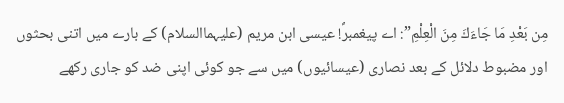مِن بَعْدِ مَا جَاءَكَ مِنَ الْعِلْمِ”: اے پیغمبرؐ! عیسی ابن مریم (علیہماالسلام) کے بارے میں اتنی بحثوں اور مضبوط دلائل کے بعد نصاری (عیسائیوں) میں سے جو کوئی اپنی ضد کو جاری رکھے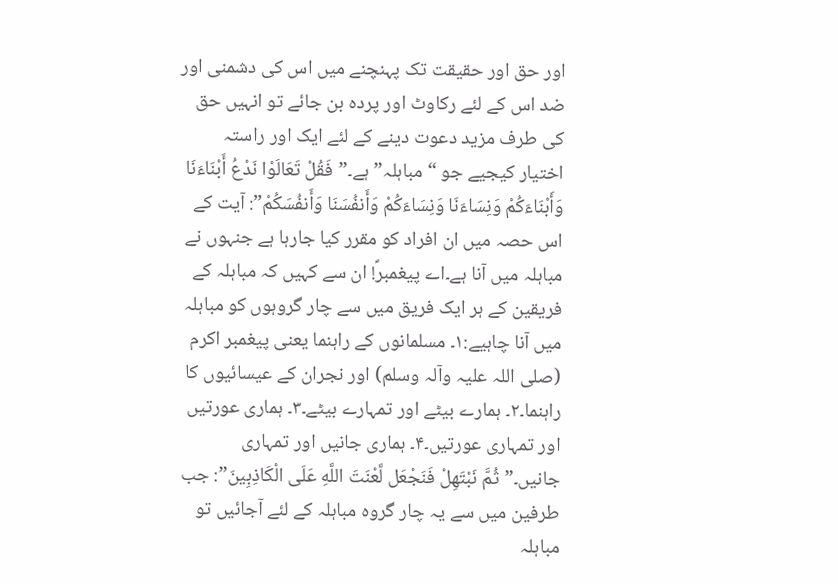اور حق اور حقیقت تک پہنچنے میں اس کی دشمنی اور ضد اس کے لئے رکاوٹ اور پردہ بن جائے تو انہیں حق کی طرف مزید دعوت دینے کے لئے ایک اور راستہ اختیار کیجیے جو “مباہلہ” ہے۔”فَقُلْ تَعَالَوْا نَدْعُ أَبْنَاءَنَا وَأَبْنَاءَكُمْ وَنِسَاءَنَا وَنِسَاءَكُمْ وَأَنفُسَنَا وَأَنفُسَكُمْ”: آیت کے اس حصہ میں ان افراد کو مقرر کیا جارہا ہے جنہوں نے مباہلہ میں آنا ہے۔اے پیغمبرؐ! ان سے کہیں کہ مباہلہ کے فریقین کے ہر ایک فریق میں سے چار گروہوں کو مباہلہ میں آنا چاہیے:۱۔ مسلمانوں کے راہنما یعنی پیغمبر اکرم (صلی اللہ علیہ وآلہ وسلم) اور نجران کے عیسائیوں کا راہنما۔۲۔ ہمارے بیٹے اور تمہارے بیٹے۔۳۔ ہماری عورتیں اور تمہاری عورتیں۔۴۔ ہماری جانیں اور تمہاری جانیں۔”ثُمَّ نَبْتَهِلْ فَنَجْعَل لَّعْنَتَ اللَّهِ عَلَى الْكَاذِبِينَ”: جب طرفین میں سے یہ چار گروہ مباہلہ کے لئے آجائیں تو مباہلہ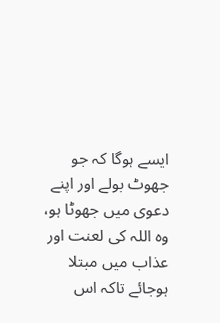ایسے ہوگا کہ جو جھوٹ بولے اور اپنے دعوی میں جھوٹا ہو، وہ اللہ کی لعنت اور عذاب میں مبتلا ہوجائے تاکہ اس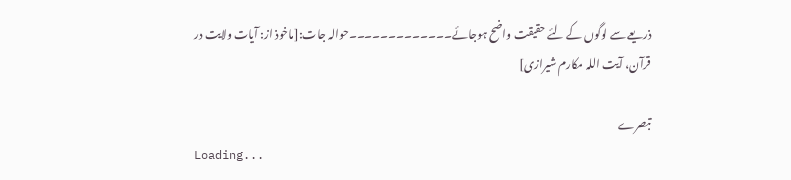ذریعے سے لوگوں کے لئے حقیقت واضح ہوجائے۔۔۔۔۔۔۔۔۔۔۔۔۔حوالہ جات:[ماخوذ از: آیات ولایت در قرآن، آیت اللہ مکارم شیرازی]

تبصرے
Loading...